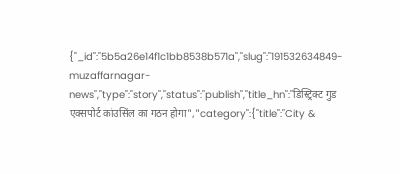{"_id":"5b5a26e14f1c1bb8538b571a","slug":"191532634849-muzaffarnagar-news","type":"story","status":"publish","title_hn":"डिस्ट्रिक्ट गुड एक्सपोर्ट कांउसिंल का गठन होगा","category":{"title":"City &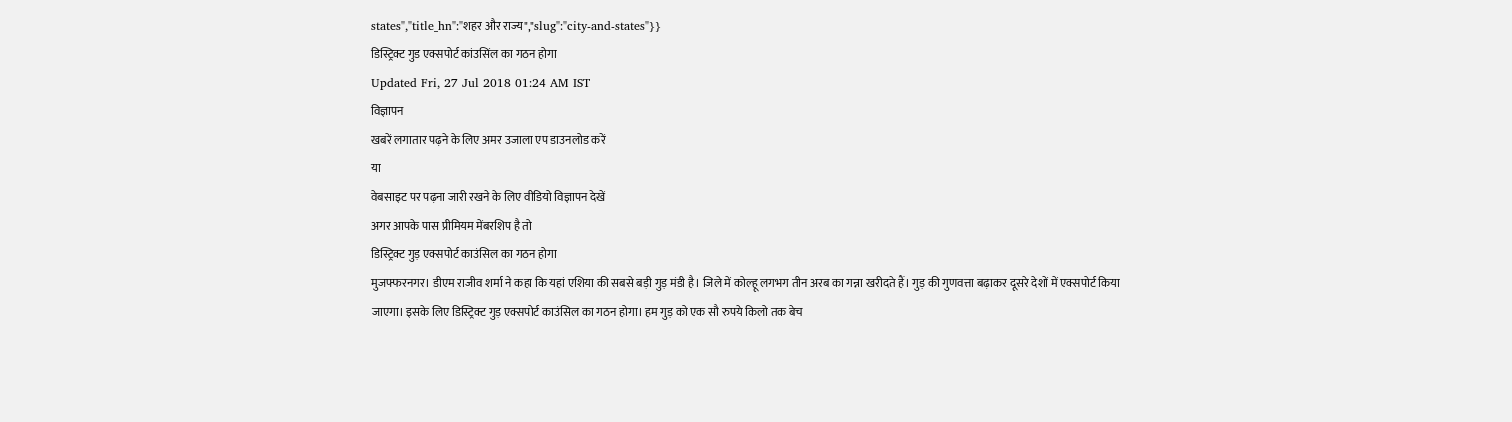states","title_hn":"शहर और राज्य","slug":"city-and-states"}}
डिस्ट्रिक्ट गुड एक्सपोर्ट कांउसिंल का गठन होगा
Updated Fri, 27 Jul 2018 01:24 AM IST
विज्ञापन
खबरें लगातार पढ़ने के लिए अमर उजाला एप डाउनलोड करें
या
वेबसाइट पर पढ़ना जारी रखने के लिए वीडियो विज्ञापन देखें
अगर आपके पास प्रीमियम मेंबरशिप है तो
डिस्ट्रिक्ट गुड़ एक्सपोर्ट काउंसिल का गठन होगा
मुजफ्फरनगर। डीएम राजीव शर्मा ने कहा कि यहां एशिया की सबसे बड़ी गुड़ मंडी है। जिले में कोल्हू लगभग तीन अरब का गन्ना खरीदते हैं। गुड़ की गुणवत्ता बढ़ाकर दूसरे देशों में एक्सपोर्ट किया जाएगा। इसके लिए डिस्ट्रिक्ट गुड़ एक्सपोर्ट काउंसिल का गठन होगा। हम गुड़ को एक सौ रुपये किलो तक बेच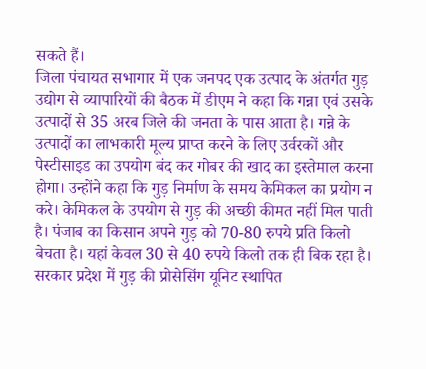सकते हैं।
जिला पंचायत सभागार में एक जनपद एक उत्पाद के अंतर्गत गुड़ उद्योग से व्यापारियों की बैठक में डीएम ने कहा कि गन्ना एवं उसके उत्पादों से 35 अरब जिले की जनता के पास आता है। गन्ने के उत्पादों का लाभकारी मूल्य प्राप्त करने के लिए उर्वरकों और पेस्टीसाइड का उपयोग बंद कर गोबर की खाद का इस्तेमाल करना होगा। उन्होंने कहा कि गुड़ निर्माण के समय केमिकल का प्रयोग न करे। केमिकल के उपयोग से गुड़ की अच्छी कीमत नहीं मिल पाती है। पंजाब का किसान अपने गुड़ को 70-80 रुपये प्रति किलो बेचता है। यहां केवल 30 से 40 रुपये किलो तक ही बिक रहा है। सरकार प्रदेश में गुड़ की प्रोसेसिंग यूनिट स्थापित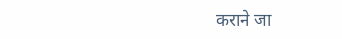कराने जा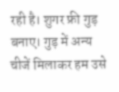रही है। शुगर फ्री गुड़ बनाए। गुड़ में अन्य चीजें मिलाकर हम उसे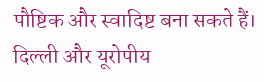पौष्टिक और स्वादिष्ट बना सकते हैं। दिल्ली और यूरोपीय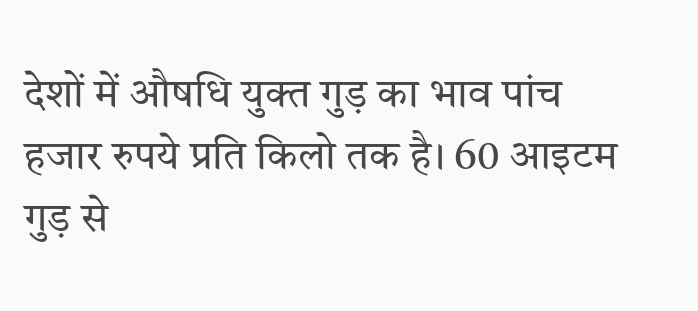देशों में औषधि युक्त गुड़ का भाव पांच हजार रुपये प्रति किलो तक है। 60 आइटम गुड़ से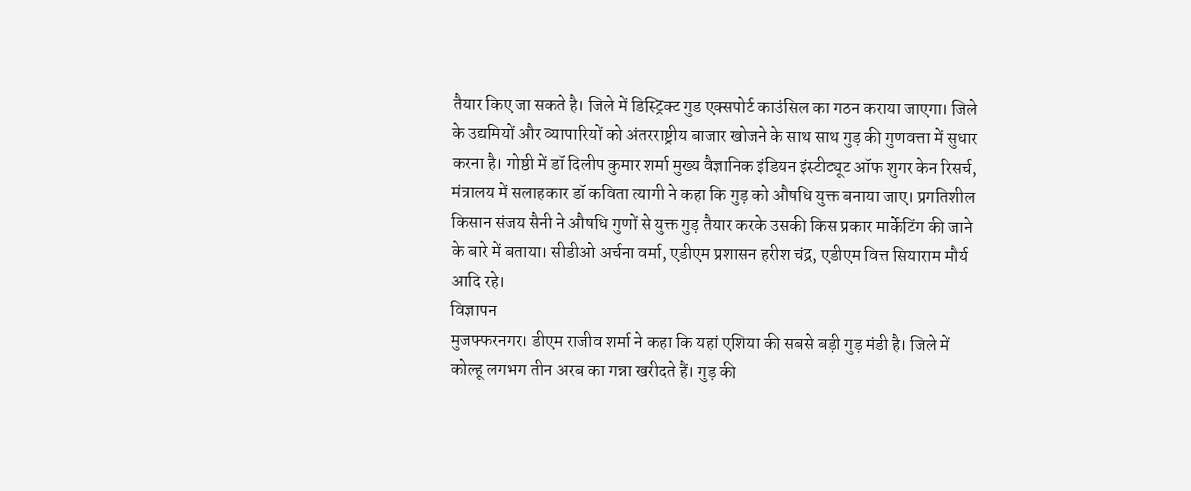तैयार किए जा सकते है। जिले में डिस्ट्रिक्ट गुड एक्सपोर्ट काउंसिल का गठन कराया जाएगा। जिले के उद्यमियों और व्यापारियों को अंतरराष्ट्रीय बाजार खोजने के साथ साथ गुड़ की गुणवत्ता में सुधार करना है। गोष्ठी में डॉ दिलीप कुमार शर्मा मुख्य वैज्ञानिक इंडियन इंस्टीट्यूट ऑफ शुगर केन रिसर्च, मंत्रालय में सलाहकार डॉ कविता त्यागी ने कहा कि गुड़ को औषधि युक्त बनाया जाए। प्रगतिशील किसान संजय सैनी ने औषधि गुणों से युक्त गुड़ तैयार करके उसकी किस प्रकार मार्केटिंग की जाने के बारे में बताया। सीडीओ अर्चना वर्मा, एडीएम प्रशासन हरीश चंद्र, एडीएम वित्त सियाराम मौर्य आदि रहे।
विज्ञापन
मुजफ्फरनगर। डीएम राजीव शर्मा ने कहा कि यहां एशिया की सबसे बड़ी गुड़ मंडी है। जिले में कोल्हू लगभग तीन अरब का गन्ना खरीदते हैं। गुड़ की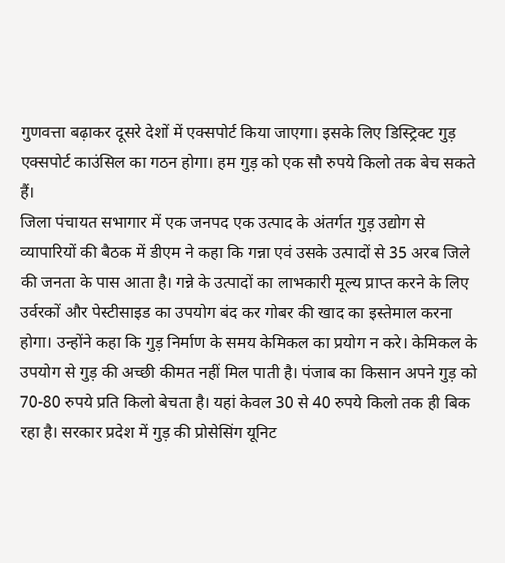गुणवत्ता बढ़ाकर दूसरे देशों में एक्सपोर्ट किया जाएगा। इसके लिए डिस्ट्रिक्ट गुड़ एक्सपोर्ट काउंसिल का गठन होगा। हम गुड़ को एक सौ रुपये किलो तक बेच सकते हैं।
जिला पंचायत सभागार में एक जनपद एक उत्पाद के अंतर्गत गुड़ उद्योग से व्यापारियों की बैठक में डीएम ने कहा कि गन्ना एवं उसके उत्पादों से 35 अरब जिले की जनता के पास आता है। गन्ने के उत्पादों का लाभकारी मूल्य प्राप्त करने के लिए उर्वरकों और पेस्टीसाइड का उपयोग बंद कर गोबर की खाद का इस्तेमाल करना होगा। उन्होंने कहा कि गुड़ निर्माण के समय केमिकल का प्रयोग न करे। केमिकल के उपयोग से गुड़ की अच्छी कीमत नहीं मिल पाती है। पंजाब का किसान अपने गुड़ को 70-80 रुपये प्रति किलो बेचता है। यहां केवल 30 से 40 रुपये किलो तक ही बिक रहा है। सरकार प्रदेश में गुड़ की प्रोसेसिंग यूनिट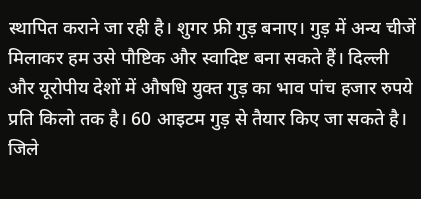स्थापित कराने जा रही है। शुगर फ्री गुड़ बनाए। गुड़ में अन्य चीजें मिलाकर हम उसे पौष्टिक और स्वादिष्ट बना सकते हैं। दिल्ली और यूरोपीय देशों में औषधि युक्त गुड़ का भाव पांच हजार रुपये प्रति किलो तक है। 60 आइटम गुड़ से तैयार किए जा सकते है। जिले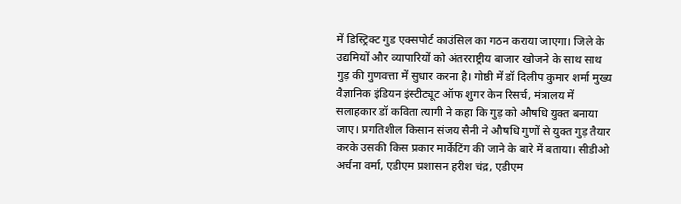में डिस्ट्रिक्ट गुड एक्सपोर्ट काउंसिल का गठन कराया जाएगा। जिले के उद्यमियों और व्यापारियों को अंतरराष्ट्रीय बाजार खोजने के साथ साथ गुड़ की गुणवत्ता में सुधार करना है। गोष्ठी में डॉ दिलीप कुमार शर्मा मुख्य वैज्ञानिक इंडियन इंस्टीट्यूट ऑफ शुगर केन रिसर्च, मंत्रालय में सलाहकार डॉ कविता त्यागी ने कहा कि गुड़ को औषधि युक्त बनाया जाए। प्रगतिशील किसान संजय सैनी ने औषधि गुणों से युक्त गुड़ तैयार करके उसकी किस प्रकार मार्केटिंग की जाने के बारे में बताया। सीडीओ अर्चना वर्मा, एडीएम प्रशासन हरीश चंद्र, एडीएम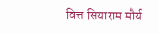वित्त सियाराम मौर्य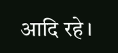आदि रहे।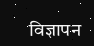विज्ञापन